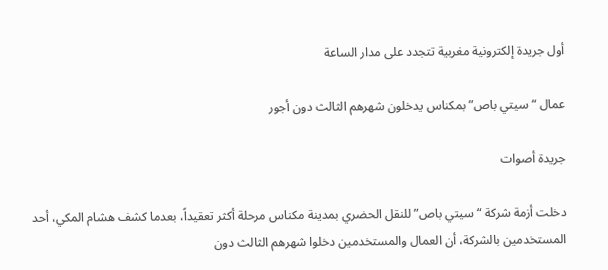أول جريدة إلكترونية مغربية تتجدد على مدار الساعة

عمال “سيتي باص” بمكناس يدخلون شهرهم الثالث دون أجور

جريدة أصوات

دخلت أزمة شركة “سيتي باص” للنقل الحضري بمدينة مكناس مرحلة أكثر تعقيداً، بعدما كشف هشام المكي، أحد المستخدمين بالشركة، أن العمال والمستخدمين دخلوا شهرهم الثالث دون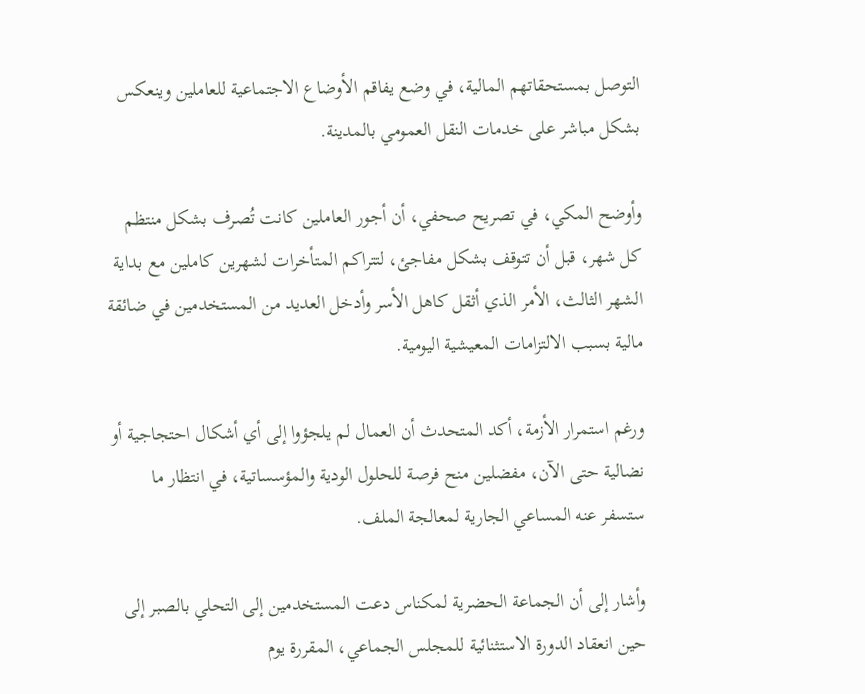التوصل بمستحقاتهم المالية، في وضع يفاقم الأوضاع الاجتماعية للعاملين وينعكس بشكل مباشر على خدمات النقل العمومي بالمدينة.

وأوضح المكي، في تصريح صحفي، أن أجور العاملين كانت تُصرف بشكل منتظم كل شهر، قبل أن تتوقف بشكل مفاجئ، لتتراكم المتأخرات لشهرين كاملين مع بداية الشهر الثالث، الأمر الذي أثقل كاهل الأسر وأدخل العديد من المستخدمين في ضائقة مالية بسبب الالتزامات المعيشية اليومية.

ورغم استمرار الأزمة، أكد المتحدث أن العمال لم يلجؤوا إلى أي أشكال احتجاجية أو نضالية حتى الآن، مفضلين منح فرصة للحلول الودية والمؤسساتية، في انتظار ما ستسفر عنه المساعي الجارية لمعالجة الملف.

وأشار إلى أن الجماعة الحضرية لمكناس دعت المستخدمين إلى التحلي بالصبر إلى حين انعقاد الدورة الاستثنائية للمجلس الجماعي، المقررة يوم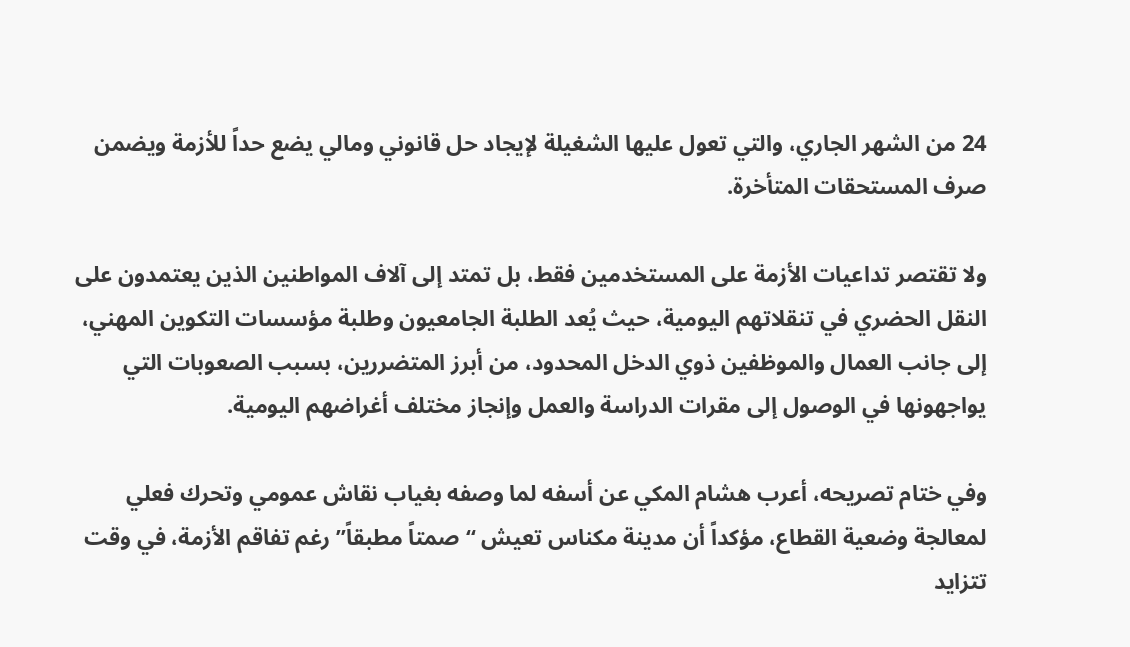24 من الشهر الجاري، والتي تعول عليها الشغيلة لإيجاد حل قانوني ومالي يضع حداً للأزمة ويضمن صرف المستحقات المتأخرة.

ولا تقتصر تداعيات الأزمة على المستخدمين فقط، بل تمتد إلى آلاف المواطنين الذين يعتمدون على النقل الحضري في تنقلاتهم اليومية، حيث يُعد الطلبة الجامعيون وطلبة مؤسسات التكوين المهني، إلى جانب العمال والموظفين ذوي الدخل المحدود، من أبرز المتضررين، بسبب الصعوبات التي يواجهونها في الوصول إلى مقرات الدراسة والعمل وإنجاز مختلف أغراضهم اليومية.

وفي ختام تصريحه، أعرب هشام المكي عن أسفه لما وصفه بغياب نقاش عمومي وتحرك فعلي لمعالجة وضعية القطاع، مؤكداً أن مدينة مكناس تعيش “صمتاً مطبقاً” رغم تفاقم الأزمة، في وقت تتزايد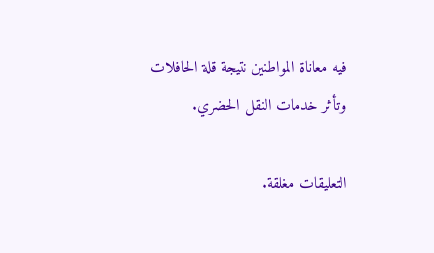فيه معاناة المواطنين نتيجة قلة الحافلات وتأثر خدمات النقل الحضري.

التعليقات مغلقة.